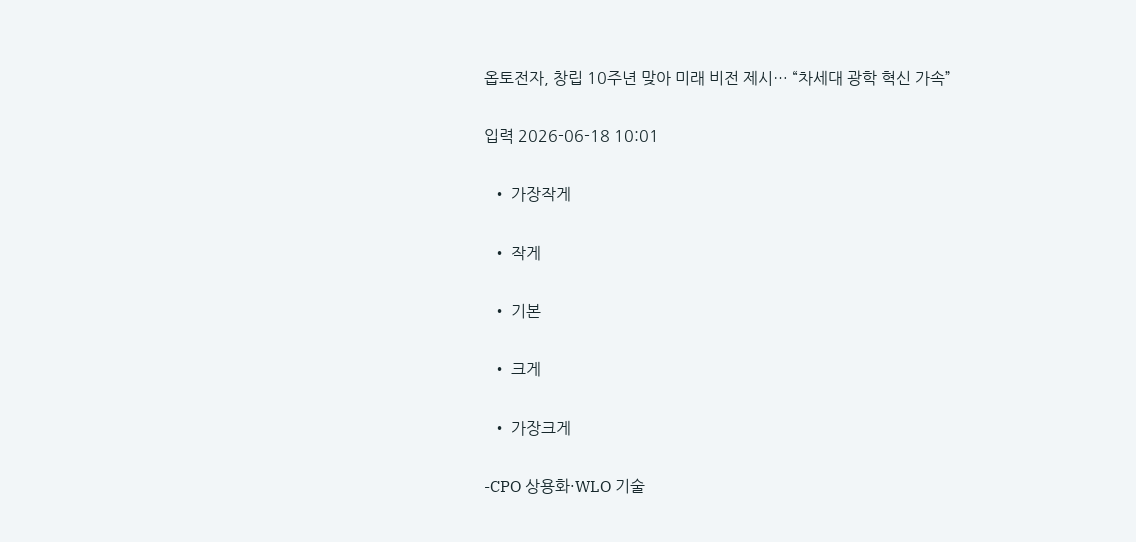옵토전자, 창립 10주년 맞아 미래 비전 제시… “차세대 광학 혁신 가속”

입력 2026-06-18 10:01

  • 가장작게

  • 작게

  • 기본

  • 크게

  • 가장크게

-CPO 상용화·WLO 기술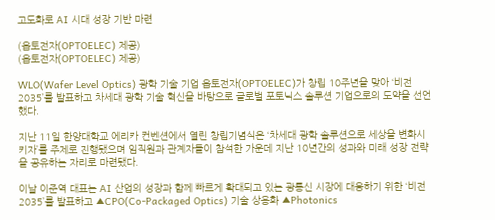고도화로 AI 시대 성장 기반 마련

(옵토전자(OPTOELEC) 제공)
(옵토전자(OPTOELEC) 제공)

WLO(Wafer Level Optics) 광학 기술 기업 옵토전자(OPTOELEC)가 창립 10주년을 맞아 ‘비전 2035’를 발표하고 차세대 광학 기술 혁신을 바탕으로 글로벌 포토닉스 솔루션 기업으로의 도약을 선언했다.

지난 11일 한양대학교 에리카 컨벤션에서 열린 창립기념식은 ‘차세대 광학 솔루션으로 세상을 변화시키자’를 주제로 진행됐으며 임직원과 관계자들이 참석한 가운데 지난 10년간의 성과와 미래 성장 전략을 공유하는 자리로 마련됐다.

이날 이준역 대표는 AI 산업의 성장과 함께 빠르게 확대되고 있는 광통신 시장에 대응하기 위한 ‘비전 2035’를 발표하고 ▲CPO(Co-Packaged Optics) 기술 상용화 ▲Photonics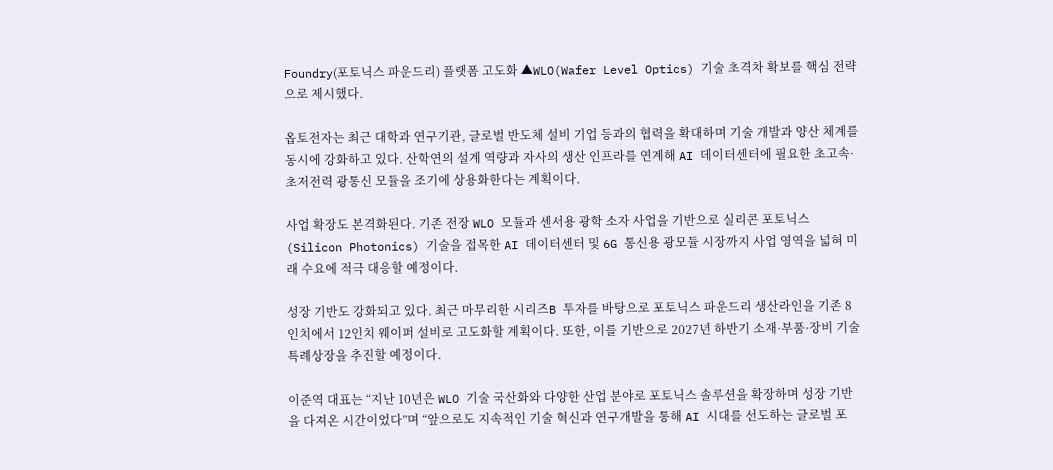Foundry(포토닉스 파운드리) 플랫폼 고도화 ▲WLO(Wafer Level Optics) 기술 초격차 확보를 핵심 전략으로 제시했다.

옵토전자는 최근 대학과 연구기관, 글로벌 반도체 설비 기업 등과의 협력을 확대하며 기술 개발과 양산 체계를 동시에 강화하고 있다. 산학연의 설계 역량과 자사의 생산 인프라를 연계해 AI 데이터센터에 필요한 초고속·초저전력 광통신 모듈을 조기에 상용화한다는 계획이다.

사업 확장도 본격화된다. 기존 전장 WLO 모듈과 센서용 광학 소자 사업을 기반으로 실리콘 포토닉스(Silicon Photonics) 기술을 접목한 AI 데이터센터 및 6G 통신용 광모듈 시장까지 사업 영역을 넓혀 미래 수요에 적극 대응할 예정이다.

성장 기반도 강화되고 있다. 최근 마무리한 시리즈B 투자를 바탕으로 포토닉스 파운드리 생산라인을 기존 8인치에서 12인치 웨이퍼 설비로 고도화할 계획이다. 또한, 이를 기반으로 2027년 하반기 소재·부품·장비 기술특례상장을 추진할 예정이다.

이준역 대표는 “지난 10년은 WLO 기술 국산화와 다양한 산업 분야로 포토닉스 솔루션을 확장하며 성장 기반을 다져온 시간이었다”며 “앞으로도 지속적인 기술 혁신과 연구개발을 통해 AI 시대를 선도하는 글로벌 포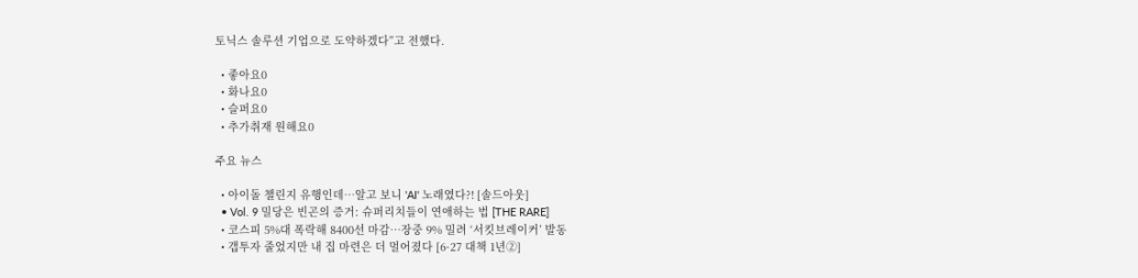토닉스 솔루션 기업으로 도약하겠다”고 전했다.

  • 좋아요0
  • 화나요0
  • 슬퍼요0
  • 추가취재 원해요0

주요 뉴스

  • 아이돌 챌린지 유행인데⋯알고 보니 'AI' 노래였다?! [솔드아웃]
  • Vol. 9 밀당은 빈곤의 증거: 슈퍼리치들이 연애하는 법 [THE RARE]
  • 코스피 5%대 폭락해 8400선 마감⋯장중 9% 밀려 ‘서킷브레이커’ 발동
  • 갭투자 줄었지만 내 집 마련은 더 멀어졌다 [6·27 대책 1년②]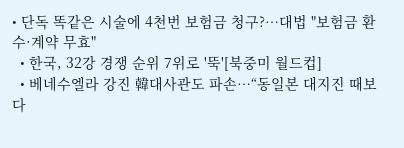• 단독 똑같은 시술에 4천번 보험금 청구?…대법 "보험금 환수·계약 무효"
  • 한국, 32강 경쟁 순위 7위로 '뚝'[북중미 월드컵]
  • 베네수엘라 강진 韓대사관도 파손⋯“동일본 대지진 때보다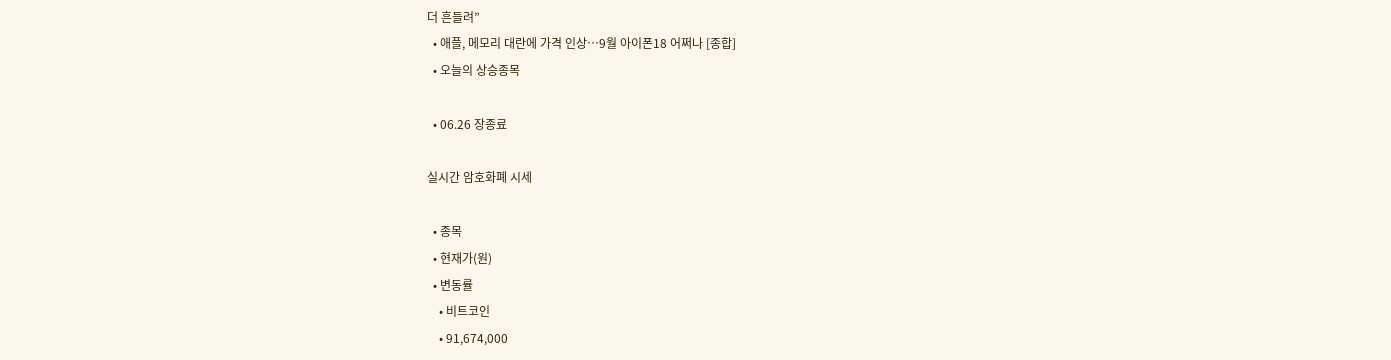더 흔들려”
  • 애플, 메모리 대란에 가격 인상⋯9월 아이폰18 어쩌나 [종합]
  • 오늘의 상승종목

  • 06.26 장종료

실시간 암호화폐 시세

  • 종목
  • 현재가(원)
  • 변동률
    • 비트코인
    • 91,674,000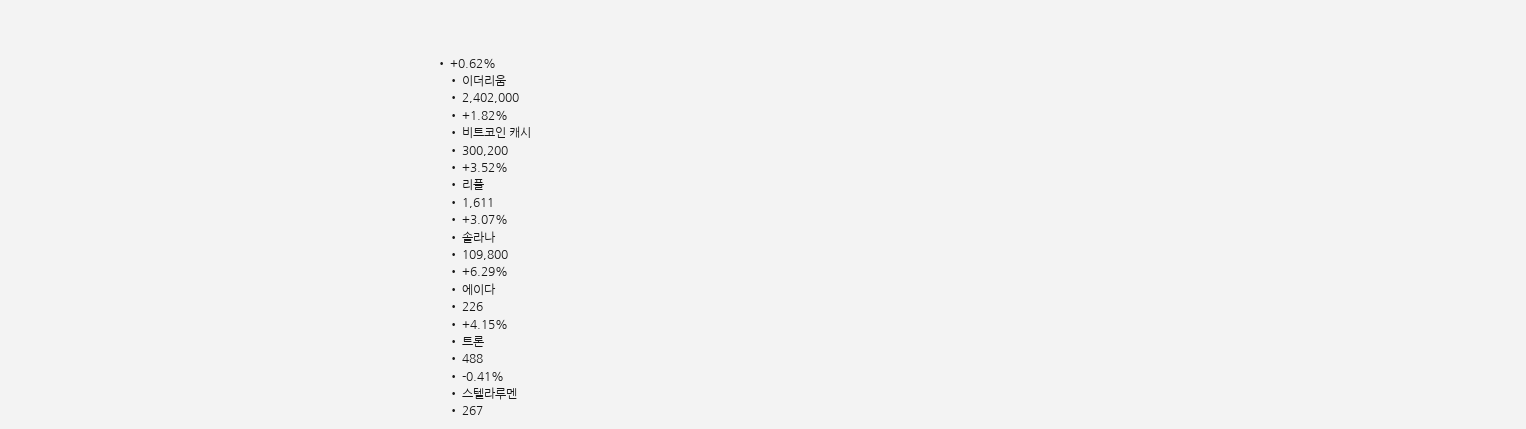• +0.62%
    • 이더리움
    • 2,402,000
    • +1.82%
    • 비트코인 캐시
    • 300,200
    • +3.52%
    • 리플
    • 1,611
    • +3.07%
    • 솔라나
    • 109,800
    • +6.29%
    • 에이다
    • 226
    • +4.15%
    • 트론
    • 488
    • -0.41%
    • 스텔라루멘
    • 267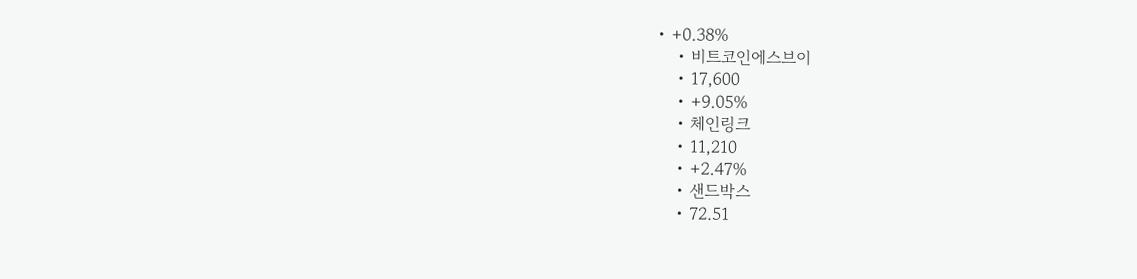• +0.38%
    • 비트코인에스브이
    • 17,600
    • +9.05%
    • 체인링크
    • 11,210
    • +2.47%
    • 샌드박스
    • 72.51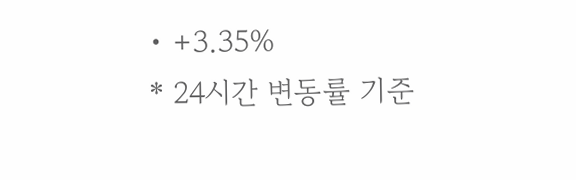• +3.35%
* 24시간 변동률 기준